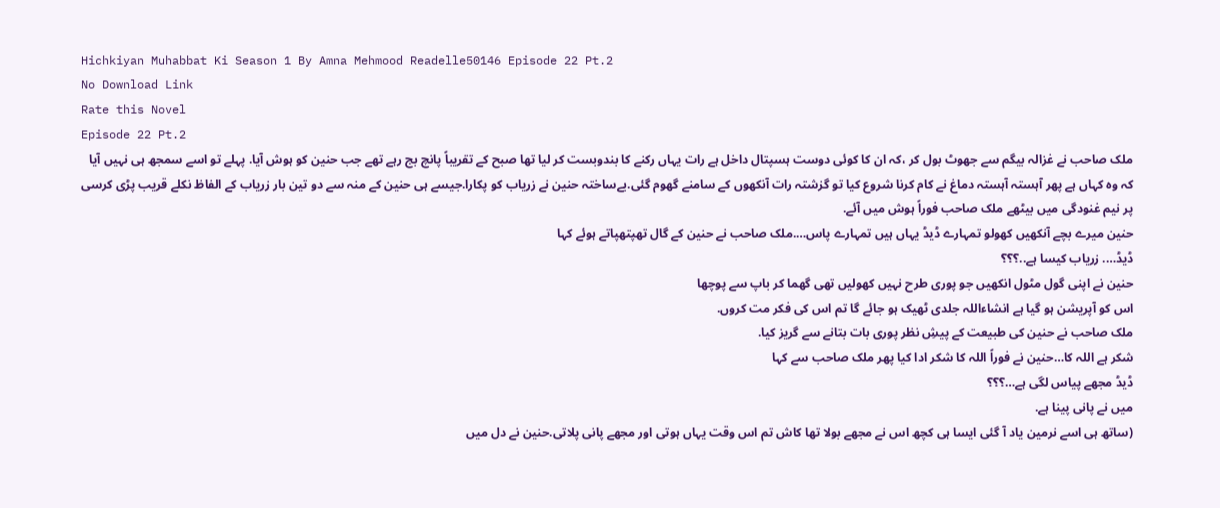Hichkiyan Muhabbat Ki Season 1 By Amna Mehmood Readelle50146 Episode 22 Pt.2
No Download Link
Rate this Novel
Episode 22 Pt.2
ملک صاحب نے غزالہ بیگم سے جھوٹ بول کر ،کہ ان کا کوئی دوست ہسپتال داخل ہے رات یہاں رکنے کا بندوبست کر لیا تھا صبح کے تقریباً پانچ بج رہے تھے جب حنین کو ہوش آیا. پہلے تو اسے سمجھ ہی نہیں آیا کہ وہ کہاں ہے پھر آہستہ آہستہ دماغ نے کام کرنا شروع کیا تو گزشتہ رات آنکھوں کے سامنے گھوم گئی.بےساختہ حنین نے زریاب کو پکارا.جیسے ہی حنین کے منہ سے دو تین بار زریاب کے الفاظ نکلے قریب پڑی کرسی پر نیم غنودگی میں بیٹھے ملک صاحب فوراً ہوش میں آئے.
حنین میرے بچے آنکھیں کھولو تمہارے ڈیڈ یہاں ہیں تمہارے پاس….ملک صاحب نے حنین کے گال تھپتھپاتے ہوئے کہا
ڈیڈ…. زریاب کیسا ہے..؟؟؟
حنین نے اپنی گول مٹول انکھیں جو پوری طرح نہیں کھولیں تھی گھما کر باپ سے پوچھا
اس کو آپریشن ہو گیا ہے انشاءاللہ جلدی ٹھیک ہو جائے گا تم اس کی فکر مت کروں.
ملک صاحب نے حنین کی طبیعت کے پیشِ نظر پوری بات بتانے سے گریز کیا.
شکر ہے اللہ کا…حنین نے فوراً اللہ کا شکر ادا کیا پھر ملک صاحب سے کہا
ڈیڈ مجھے پیاس لگی ہے…؟؟؟
میں نے پانی پینا ہے.
(ساتھ ہی اسے نرمین یاد آ گئی ایسا ہی کچھ اس نے مجھے بولا تھا کاش تم اس وقت یہاں ہوتی اور مجھے پانی پلاتی.حنین نے دل میں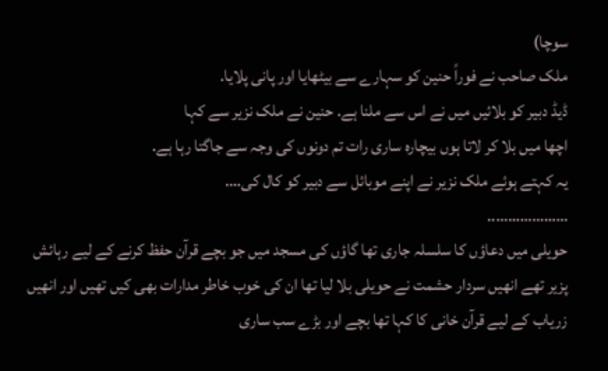سوچا)
ملک صاحب نے فوراً حنین کو سہارے سے بیٹھایا اور پانی پلایا.
ڈیڈ دبیر کو بلائیں میں نے اس سے ملنا ہے. حنین نے ملک نزیر سے کہا
اچھا میں بلا کر لاتا ہوں بیچارہ ساری رات تم دونوں کی وجہ سے جاگتا رہا ہے.
یہ کہتے ہوئے ملک نزیر نے اپنے موبائل سے دبیر کو کال کی….
………………..
حویلی میں دعاؤں کا سلسلہ جاری تھا گاؤں کی مسجد میں جو بچے قرآن حفظ کرنے کے لیے رہائش پزیر تھے انھیں سردار حشمت نے حویلی بلا لیا تھا ان کی خوب خاطر مدارات بھی کیں تھیں اور انھیں زریاب کے لیے قرآن خانی کا کہا تھا بچے اور بڑے سب ساری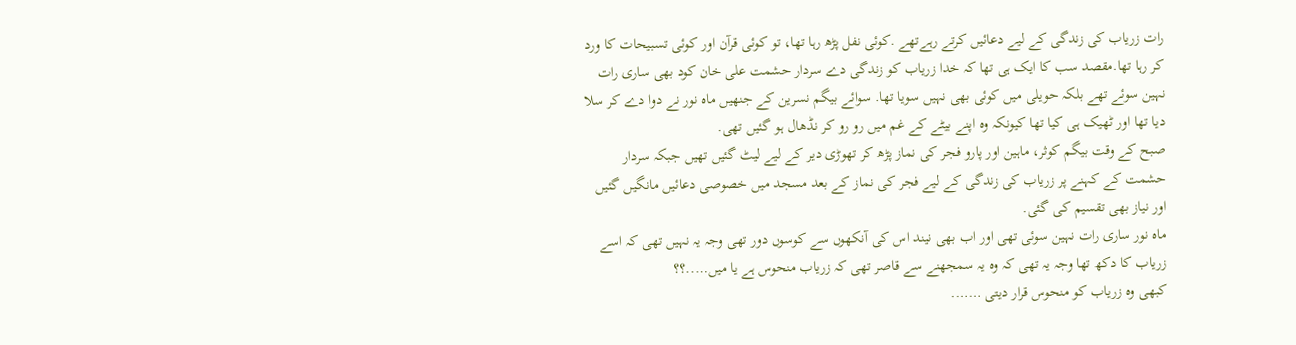رات زریاب کی زندگی کے لیے دعائیں کرتے رہےتھے .کوئی نفل پڑھ رہا تھا، تو کوئی قرآن اور کوئی تسبیحات کا ورد کر رہا تھا.مقصد سب کا ایک ہی تھا کہ خدا زریاب کو زندگی دے سردار حشمت علی خان کود بھی ساری رات نہین سوئے تھے بلکہ حویلی میں کوئی بھی نہیں سویا تھا. سوائے بیگم نسرین کے جنھیں ماہ نور نے دوا دے کر سلا دیا تھا اور ٹھیک ہی کیا تھا کیونکہ وہ اپنے بیٹے کے غم میں رو رو کر نڈھال ہو گئیں تھی.
صبح کے وقت بیگم کوثر، ماہین اور پارو فجر کی نماز پڑھ کر تھوڑی دیر کے لیے لیٹ گئیں تھیں جبکہ سردار حشمت کے کہنے پر زریاب کی زندگی کے لیے فجر کی نماز کے بعد مسجد میں خصوصی دعائیں مانگیں گئیں اور نیاز بھی تقسیم کی گئی.
ماہ نور ساری رات نہین سوئی تھی اور اب بھی نیند اس کی آنکھوں سے کوسوں دور تھی وجہ یہ نہیں تھی کہ اسے زریاب کا دکھ تھا وجہ یہ تھی کہ وہ یہ سمجھنے سے قاصر تھی کہ زریاب منحوس ہے یا میں…..؟؟
کبھی وہ زریاب کو منحوس قرار دیتی …….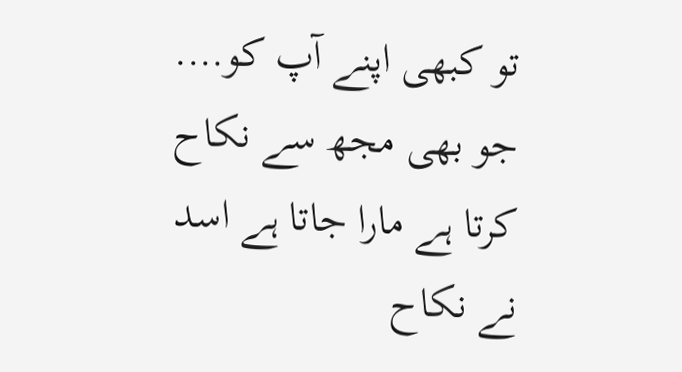تو کبھی اپنے آپ کو….
جو بھی مجھ سے نکاح کرتا ہے مارا جاتا ہے اسد نے نکاح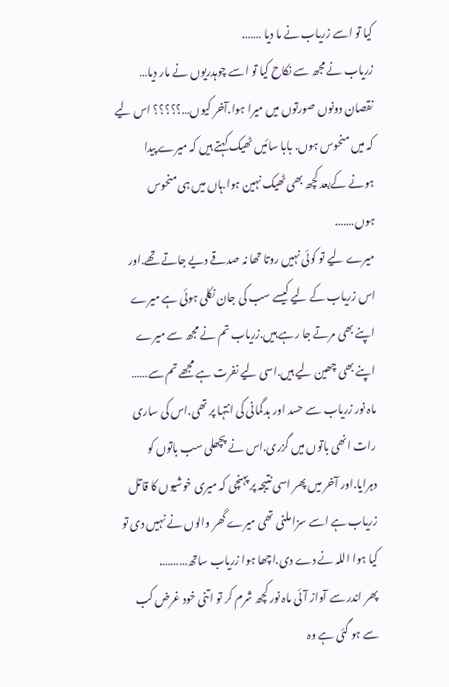کیا تو اسے زریاب نے ما دیا …….
زریاب نے مجھ سے نکاح کیا تو اسے چوہدریوں نے مار دیا…
نقصان دونوں صورتوں میں میرا ہوا.آخر کیوں…؟؟؟؟؟ اس لیے کہ میں منحوس ہوں. بابا سائیں ٹھیک کہتے ہیں کہ میرے پیدا ہونے کےبعد کچھ بھی ٹھیک نہین ہوا.ہاں میں ہی منحوس ہوں…….
میرے لیے تو کوئی نہیں روتا تھا نہ صدقے دیے جاتے تھے.اور اس زریاب کے لیے کیسے سب کی جان نکلی ہوئی ہے میرے اپنے بھی مرتے جا رہے ہیں.زریاب تم نے مجھ سے میرے اپنے بھی چھین لیے ہیں.اسی لیے نفرت ہے مجھے تم سے……
ماہ نور زریاب سے حسد اور بدگمانی کی انتہا پر تھی.اس کی ساری رات انھی باتوں میں گزری.اس نے پچھلی سب باتوں کو دہرایا.اور آخر میں پھر اسی نتیجہ پر پہنچی کہ میری خوشیوں کا قاتل زریاب ہے اسے سزا ملنی تھی میرے گھر والوں نے نہیں دی تو کیا ہوا اللہ نے دے دی.اچھا ہوا زریاب ساتھ……….
پھر اندر سے آواز آئی ماہ نور کچھ شرم کر تو اتنی خود غرض کب سے ہو گئی ہے وہ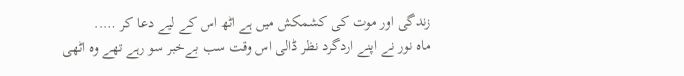زندگی اور موت کی کشمکش میں ہے اٹھ اس کے لیے دعا کر …..
ماہ نور نے اپنے اردگرد نظر ڈالی اس وقت سب بےخبر سو رہے تھے وہ اٹھی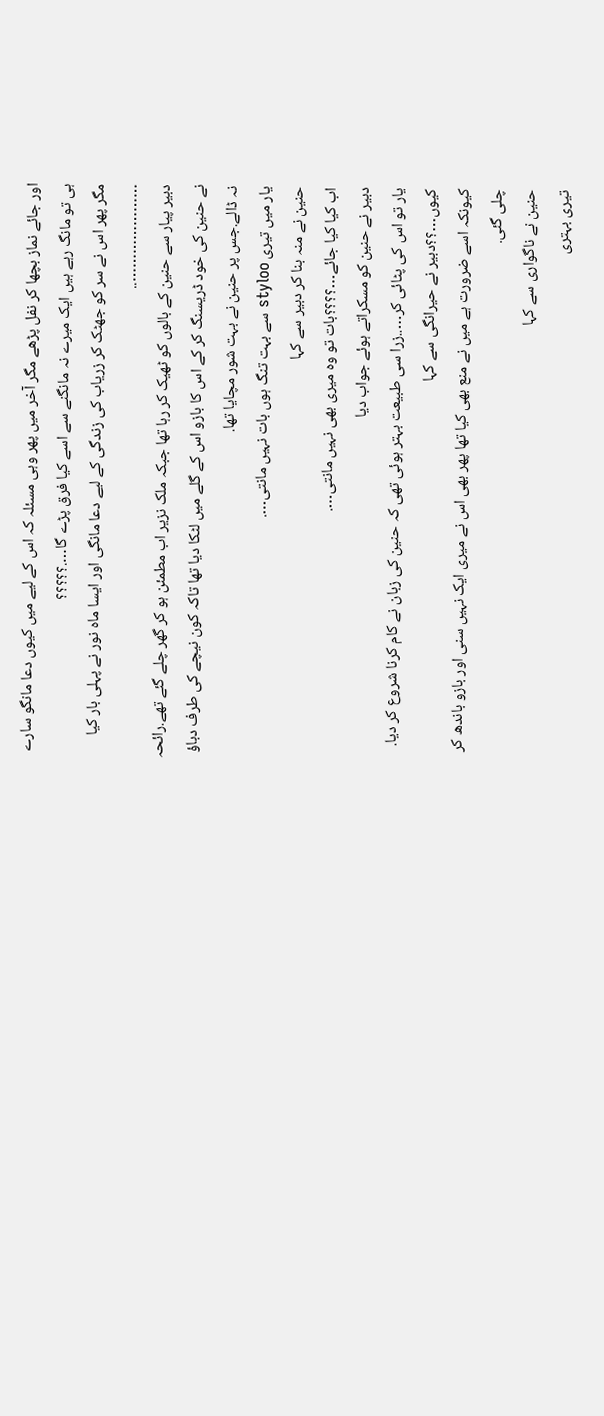اور جائے نماز بچھا کر نفل پڑھے مگر آخر میں پھر وہی مسئلہ کہ اس کے لیے میں کیوں دعا مانگو سارے ہی تو مانگ رہے ہیں ایک میرے نہ مانگنے سے اسے کیا فرق پڑے گا….؟؟؟؟؟
مگر پھر اس نے سر کو جھٹک کر زریاب کی زندگی کے لیے دعا مانگی اور ایسا ماہ نور نے پہلی بار کیا
…………………..
دبیر پیار سے حنین کے بالوں کو ٹھیک کر رہا تھا جبکہ ملک نزیر اب مطمئن ہو کر گھر چلے گئے تھے.رائحہ نے حنین کی خود ڈریسنگ کر کے اس کا بازو اس کے گلے میں لٹکا دیا تھا تاکہ کون نیچے کی طرف دباؤ نہ ڈالے.جس پر حنین نے بہت شور مچایا تھا.
یار میں تیری styloo سے بہت تنگ ہوں بات نہیں مانتی….
حنین نے منہ بنا کر دبیر سے کہا
اب کیا کیا جائے…؟؟؟؟بات تو وہ میری بھی نہیں مانتی….
دبیر نے حنین کو مسکراتے ہوئے جواب دیا
یار تو اس کی پٹائی کر…..زرا سی طبیعت بہتر ہوئی تھی کہ حنین کی زبان نے کام کرنا شروع کر دیا.
کیوں…؟؟دبیر نے حیرانگی سے کہا
کیونکہ اسے ضرورت ہے میں نے منع بھی کیا تھا پھر بھی اس نے میری ایک نہیں سنی اور بازو باندھ کر چلی گئی.
حنین نے ناگواری سے کہا
تیری بہتری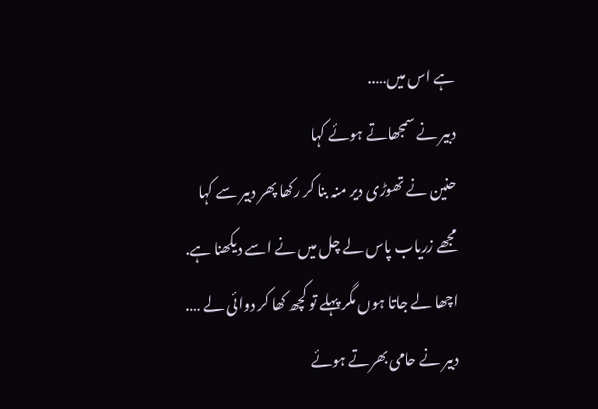ہے اس میں…..
دبیر نے سمجھاتے ہوئے کہا
حنین نے تھوڑی دیر منہ بنا کر رکھا پھر دبیر سے کہا
مجھے زریاب پاس لے چل میں نے اسے دیکھنا ہے.
اچھا لے جاتا ہوں مگر پہلے تو کچھ کھا کر دوائی لے ….
دبیر نے حامی بھرتے ہوئے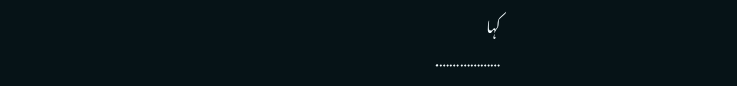کہا
……………….